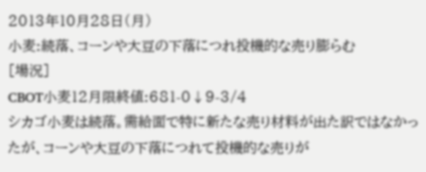2013年10月28日(月)
小麦:続落、コーンや大豆の下落につれ投機的な売り膨らむ
[場況]
CBOT小麦12月限終値:681-0↓9-3/4
シカゴ小麦は続落。需給面で特に新たな売り材料が出た訳ではなかったが、コーンや大豆の下落につれて投機的な売りが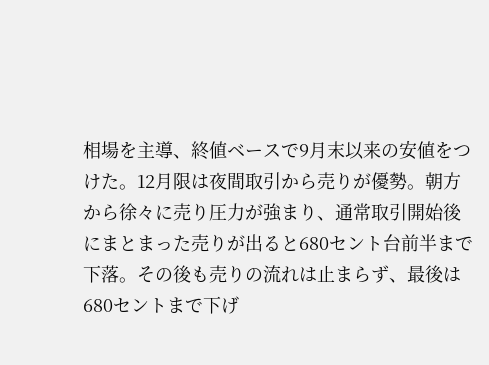相場を主導、終値ベースで9月末以来の安値をつけた。12月限は夜間取引から売りが優勢。朝方から徐々に売り圧力が強まり、通常取引開始後にまとまった売りが出ると680セント台前半まで下落。その後も売りの流れは止まらず、最後は680セントまで下げ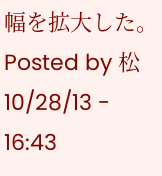幅を拡大した。
Posted by 松 10/28/13 - 16:43